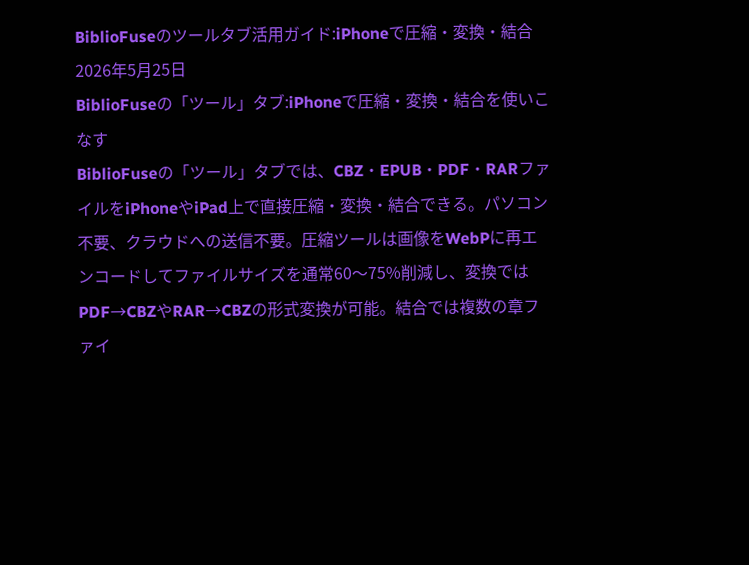BiblioFuseのツールタブ活用ガイド:iPhoneで圧縮・変換・結合
2026年5月25日
BiblioFuseの「ツール」タブ:iPhoneで圧縮・変換・結合を使いこなす
BiblioFuseの「ツール」タブでは、CBZ・EPUB・PDF・RARファイルをiPhoneやiPad上で直接圧縮・変換・結合できる。パソコン不要、クラウドへの送信不要。圧縮ツールは画像をWebPに再エンコードしてファイルサイズを通常60〜75%削減し、変換ではPDF→CBZやRAR→CBZの形式変換が可能。結合では複数の章ファイ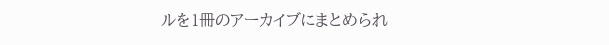ルを1冊のアーカイブにまとめられ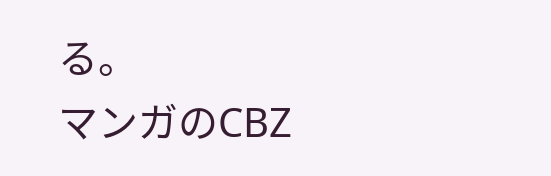る。
マンガのCBZ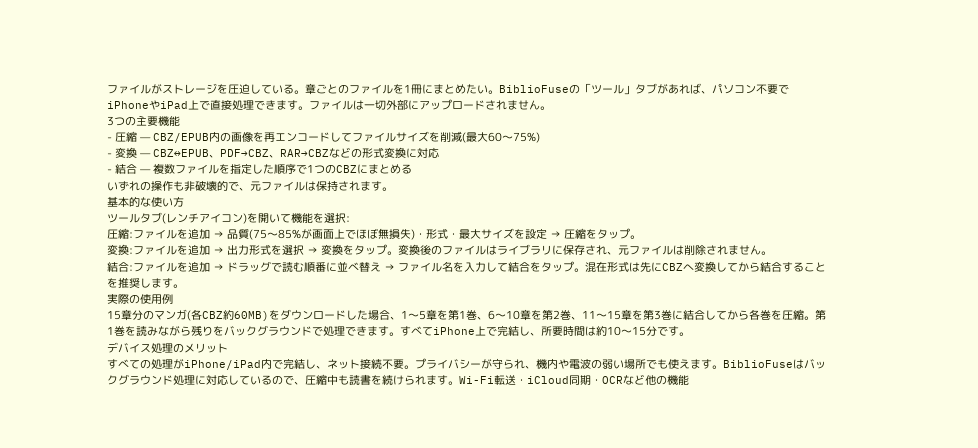ファイルがストレージを圧迫している。章ごとのファイルを1冊にまとめたい。BiblioFuseの「ツール」タブがあれば、パソコン不要でiPhoneやiPad上で直接処理できます。ファイルは一切外部にアップロードされません。
3つの主要機能
- 圧縮 — CBZ/EPUB内の画像を再エンコードしてファイルサイズを削減(最大60〜75%)
- 変換 — CBZ↔EPUB、PDF→CBZ、RAR→CBZなどの形式変換に対応
- 結合 — 複数ファイルを指定した順序で1つのCBZにまとめる
いずれの操作も非破壊的で、元ファイルは保持されます。
基本的な使い方
ツールタブ(レンチアイコン)を開いて機能を選択:
圧縮:ファイルを追加 → 品質(75〜85%が画面上でほぼ無損失)・形式・最大サイズを設定 → 圧縮をタップ。
変換:ファイルを追加 → 出力形式を選択 → 変換をタップ。変換後のファイルはライブラリに保存され、元ファイルは削除されません。
結合:ファイルを追加 → ドラッグで読む順番に並べ替え → ファイル名を入力して結合をタップ。混在形式は先にCBZへ変換してから結合することを推奨します。
実際の使用例
15章分のマンガ(各CBZ約60MB)をダウンロードした場合、1〜5章を第1巻、6〜10章を第2巻、11〜15章を第3巻に結合してから各巻を圧縮。第1巻を読みながら残りをバックグラウンドで処理できます。すべてiPhone上で完結し、所要時間は約10〜15分です。
デバイス処理のメリット
すべての処理がiPhone/iPad内で完結し、ネット接続不要。プライバシーが守られ、機内や電波の弱い場所でも使えます。BiblioFuseはバックグラウンド処理に対応しているので、圧縮中も読書を続けられます。Wi-Fi転送・iCloud同期・OCRなど他の機能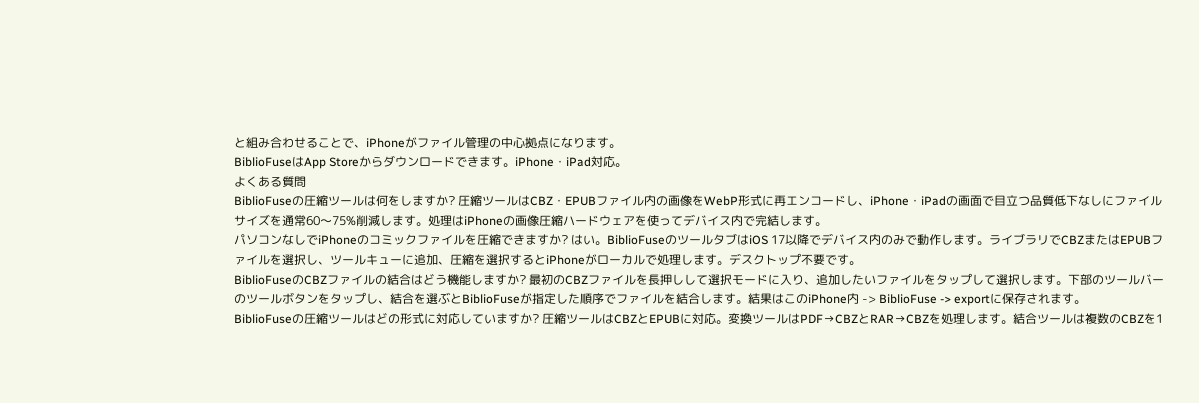と組み合わせることで、iPhoneがファイル管理の中心拠点になります。
BiblioFuseはApp Storeからダウンロードできます。iPhone・iPad対応。
よくある質問
BiblioFuseの圧縮ツールは何をしますか? 圧縮ツールはCBZ・EPUBファイル内の画像をWebP形式に再エンコードし、iPhone・iPadの画面で目立つ品質低下なしにファイルサイズを通常60〜75%削減します。処理はiPhoneの画像圧縮ハードウェアを使ってデバイス内で完結します。
パソコンなしでiPhoneのコミックファイルを圧縮できますか? はい。BiblioFuseのツールタブはiOS 17以降でデバイス内のみで動作します。ライブラリでCBZまたはEPUBファイルを選択し、ツールキューに追加、圧縮を選択するとiPhoneがローカルで処理します。デスクトップ不要です。
BiblioFuseのCBZファイルの結合はどう機能しますか? 最初のCBZファイルを長押しして選択モードに入り、追加したいファイルをタップして選択します。下部のツールバーのツールボタンをタップし、結合を選ぶとBiblioFuseが指定した順序でファイルを結合します。結果はこのiPhone内 -> BiblioFuse -> exportに保存されます。
BiblioFuseの圧縮ツールはどの形式に対応していますか? 圧縮ツールはCBZとEPUBに対応。変換ツールはPDF→CBZとRAR→CBZを処理します。結合ツールは複数のCBZを1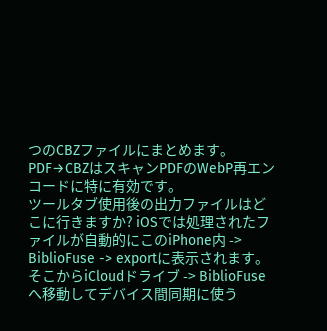つのCBZファイルにまとめます。PDF→CBZはスキャンPDFのWebP再エンコードに特に有効です。
ツールタブ使用後の出力ファイルはどこに行きますか? iOSでは処理されたファイルが自動的にこのiPhone内 -> BiblioFuse -> exportに表示されます。そこからiCloudドライブ -> BiblioFuseへ移動してデバイス間同期に使う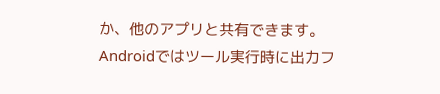か、他のアプリと共有できます。Androidではツール実行時に出力フ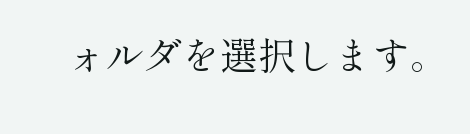ォルダを選択します。